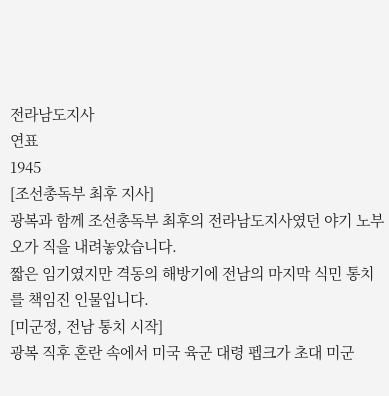전라남도지사
연표
1945
[조선총독부 최후 지사]
광복과 함께 조선총독부 최후의 전라남도지사였던 야기 노부오가 직을 내려놓았습니다.
짧은 임기였지만 격동의 해방기에 전남의 마지막 식민 통치를 책임진 인물입니다.
[미군정, 전남 통치 시작]
광복 직후 혼란 속에서 미국 육군 대령 펩크가 초대 미군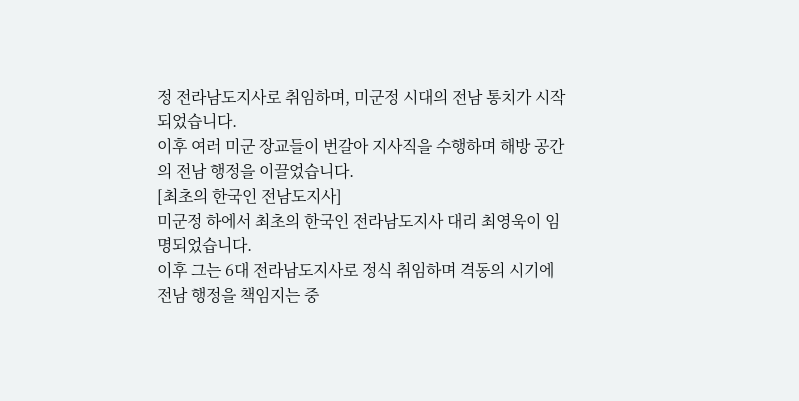정 전라남도지사로 취임하며, 미군정 시대의 전남 통치가 시작되었습니다.
이후 여러 미군 장교들이 번갈아 지사직을 수행하며 해방 공간의 전남 행정을 이끌었습니다.
[최초의 한국인 전남도지사]
미군정 하에서 최초의 한국인 전라남도지사 대리 최영욱이 임명되었습니다.
이후 그는 6대 전라남도지사로 정식 취임하며 격동의 시기에 전남 행정을 책임지는 중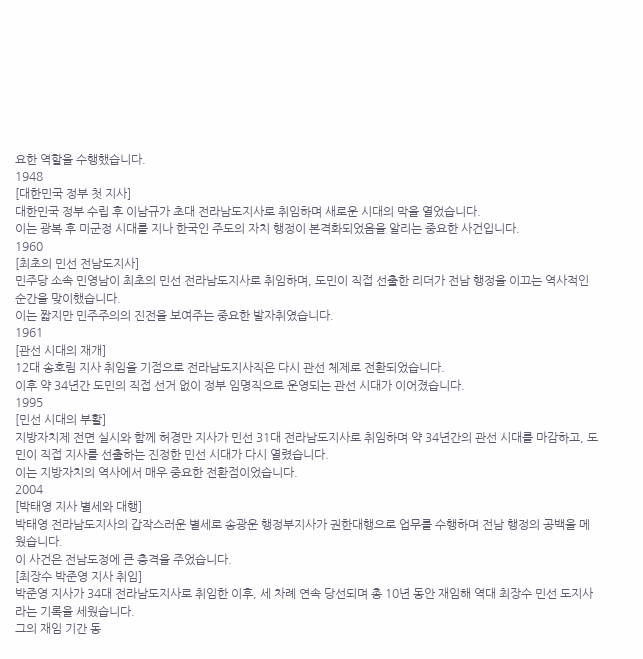요한 역할을 수행했습니다.
1948
[대한민국 정부 첫 지사]
대한민국 정부 수립 후 이남규가 초대 전라남도지사로 취임하며 새로운 시대의 막을 열었습니다.
이는 광복 후 미군정 시대를 지나 한국인 주도의 자치 행정이 본격화되었음을 알리는 중요한 사건입니다.
1960
[최초의 민선 전남도지사]
민주당 소속 민영남이 최초의 민선 전라남도지사로 취임하며, 도민이 직접 선출한 리더가 전남 행정을 이끄는 역사적인 순간을 맞이했습니다.
이는 짧지만 민주주의의 진전을 보여주는 중요한 발자취였습니다.
1961
[관선 시대의 재개]
12대 송호림 지사 취임을 기점으로 전라남도지사직은 다시 관선 체제로 전환되었습니다.
이후 약 34년간 도민의 직접 선거 없이 정부 임명직으로 운영되는 관선 시대가 이어졌습니다.
1995
[민선 시대의 부활]
지방자치제 전면 실시와 함께 허경만 지사가 민선 31대 전라남도지사로 취임하며 약 34년간의 관선 시대를 마감하고, 도민이 직접 지사를 선출하는 진정한 민선 시대가 다시 열렸습니다.
이는 지방자치의 역사에서 매우 중요한 전환점이었습니다.
2004
[박태영 지사 별세와 대행]
박태영 전라남도지사의 갑작스러운 별세로 송광운 행정부지사가 권한대행으로 업무를 수행하며 전남 행정의 공백을 메웠습니다.
이 사건은 전남도정에 큰 충격을 주었습니다.
[최장수 박준영 지사 취임]
박준영 지사가 34대 전라남도지사로 취임한 이후, 세 차례 연속 당선되며 총 10년 동안 재임해 역대 최장수 민선 도지사라는 기록을 세웠습니다.
그의 재임 기간 동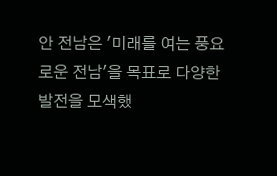안 전남은 '미래를 여는 풍요로운 전남'을 목표로 다양한 발전을 모색했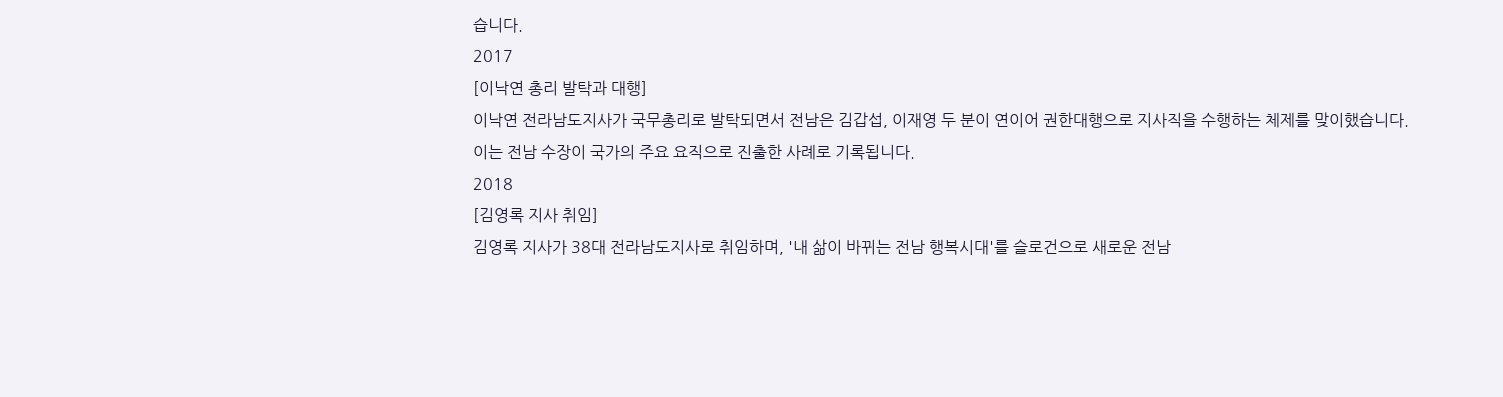습니다.
2017
[이낙연 총리 발탁과 대행]
이낙연 전라남도지사가 국무총리로 발탁되면서 전남은 김갑섭, 이재영 두 분이 연이어 권한대행으로 지사직을 수행하는 체제를 맞이했습니다.
이는 전남 수장이 국가의 주요 요직으로 진출한 사례로 기록됩니다.
2018
[김영록 지사 취임]
김영록 지사가 38대 전라남도지사로 취임하며, '내 삶이 바뀌는 전남 행복시대'를 슬로건으로 새로운 전남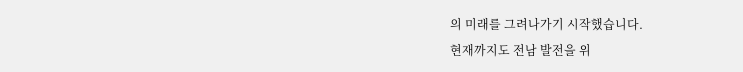의 미래를 그려나가기 시작했습니다.
현재까지도 전남 발전을 위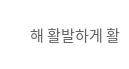해 활발하게 활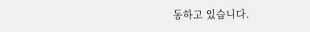동하고 있습니다.